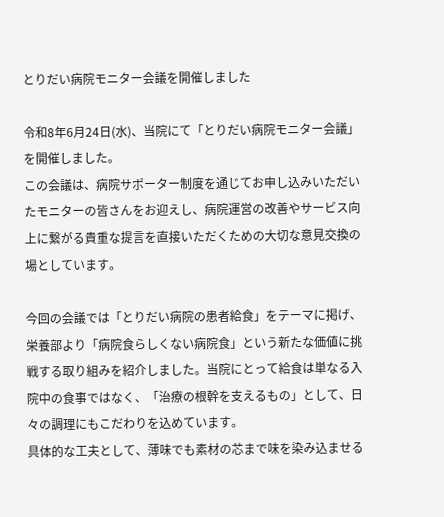とりだい病院モニター会議を開催しました

令和8年6月24日(水)、当院にて「とりだい病院モニター会議」を開催しました。
この会議は、病院サポーター制度を通じてお申し込みいただいたモニターの皆さんをお迎えし、病院運営の改善やサービス向上に繋がる貴重な提言を直接いただくための大切な意見交換の場としています。

今回の会議では「とりだい病院の患者給食」をテーマに掲げ、栄養部より「病院食らしくない病院食」という新たな価値に挑戦する取り組みを紹介しました。当院にとって給食は単なる入院中の食事ではなく、「治療の根幹を支えるもの」として、日々の調理にもこだわりを込めています。
具体的な工夫として、薄味でも素材の芯まで味を染み込ませる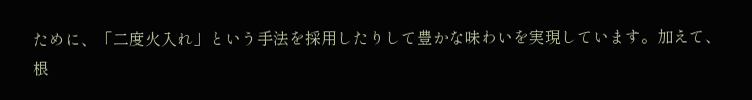ために、「二度火入れ」という手法を採用したりして豊かな味わいを実現しています。加えて、根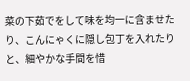菜の下茹でをして味を均一に含ませたり、こんにゃくに隠し包丁を入れたりと、細やかな手間を惜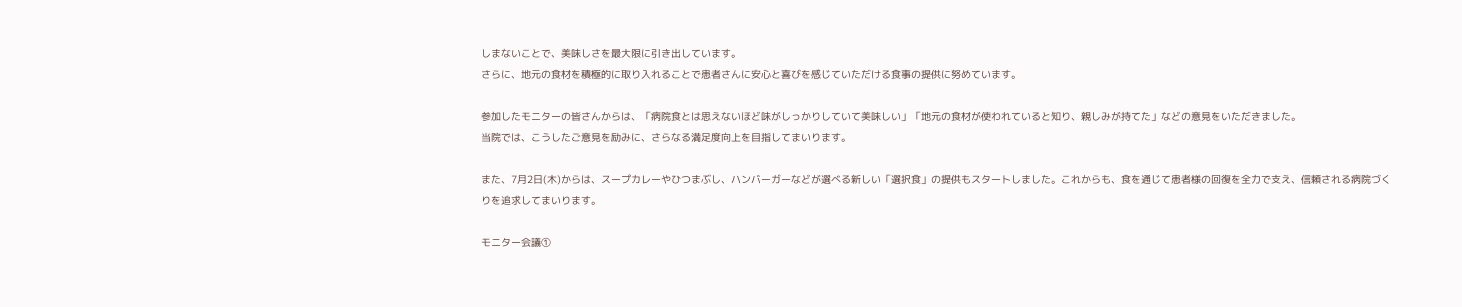しまないことで、美味しさを最大限に引き出しています。
さらに、地元の食材を積極的に取り入れることで患者さんに安心と喜びを感じていただける食事の提供に努めています。

参加したモニターの皆さんからは、「病院食とは思えないほど味がしっかりしていて美味しい」「地元の食材が使われていると知り、親しみが持てた」などの意見をいただきました。
当院では、こうしたご意見を励みに、さらなる満足度向上を目指してまいります。

また、7月2日(木)からは、スープカレーやひつまぶし、ハンバーガーなどが選べる新しい「選択食」の提供もスタートしました。これからも、食を通じて患者様の回復を全力で支え、信頼される病院づくりを追求してまいります。

モニター会議①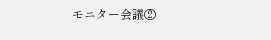モニター会議②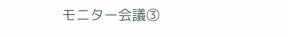モニター会議③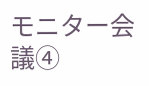モニター会議④